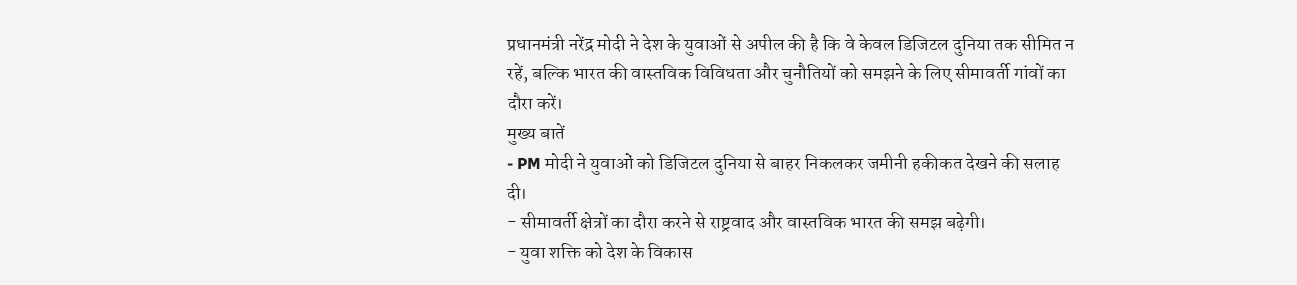प्रधानमंत्री नरेंद्र मोदी ने देश के युवाओं से अपील की है कि वे केवल डिजिटल दुनिया तक सीमित न रहें, बल्कि भारत की वास्तविक विविधता और चुनौतियों को समझने के लिए सीमावर्ती गांवों का दौरा करें।
मुख्य बातें
- PM मोदी ने युवाओं को डिजिटल दुनिया से बाहर निकलकर जमीनी हकीकत देखने की सलाह दी।
- सीमावर्ती क्षेत्रों का दौरा करने से राष्ट्रवाद और वास्तविक भारत की समझ बढ़ेगी।
- युवा शक्ति को देश के विकास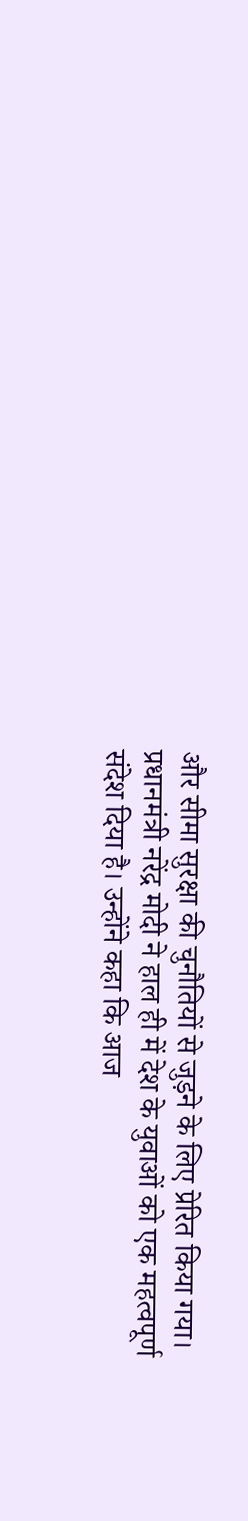और सीमा सुरक्षा की चुनौतियों से जुड़ने के लिए प्रेरित किया गया।
प्रधानमंत्री नरेंद्र मोदी ने हाल ही में देश के युवाओं को एक महत्वपूर्ण संदेश दिया है। उन्होंने कहा कि आज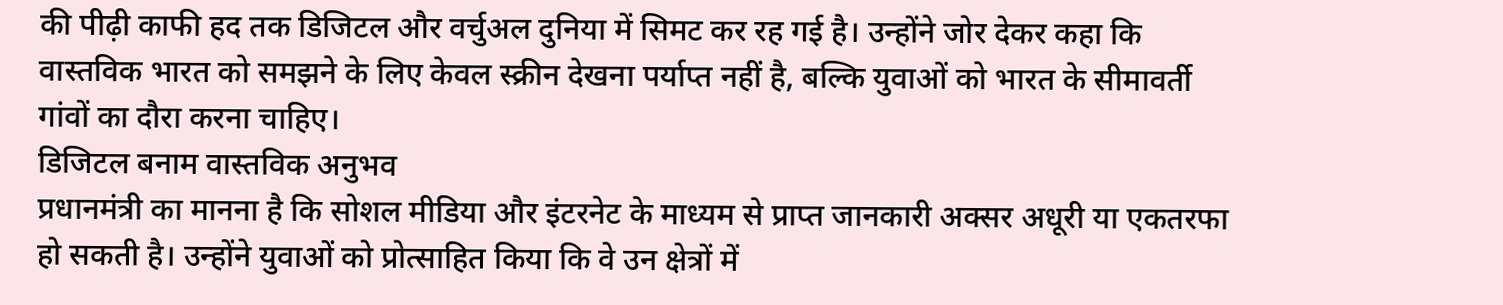की पीढ़ी काफी हद तक डिजिटल और वर्चुअल दुनिया में सिमट कर रह गई है। उन्होंने जोर देकर कहा कि वास्तविक भारत को समझने के लिए केवल स्क्रीन देखना पर्याप्त नहीं है, बल्कि युवाओं को भारत के सीमावर्ती गांवों का दौरा करना चाहिए।
डिजिटल बनाम वास्तविक अनुभव
प्रधानमंत्री का मानना है कि सोशल मीडिया और इंटरनेट के माध्यम से प्राप्त जानकारी अक्सर अधूरी या एकतरफा हो सकती है। उन्होंने युवाओं को प्रोत्साहित किया कि वे उन क्षेत्रों में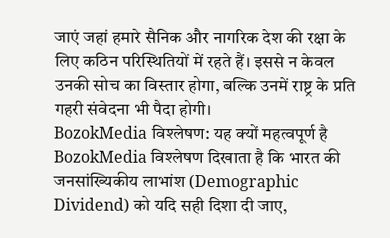जाएं जहां हमारे सैनिक और नागरिक देश की रक्षा के लिए कठिन परिस्थितियों में रहते हैं। इससे न केवल उनकी सोच का विस्तार होगा, बल्कि उनमें राष्ट्र के प्रति गहरी संवेदना भी पैदा होगी।
BozokMedia विश्लेषण: यह क्यों महत्वपूर्ण है
BozokMedia विश्लेषण दिखाता है कि भारत की जनसांख्यिकीय लाभांश (Demographic Dividend) को यदि सही दिशा दी जाए,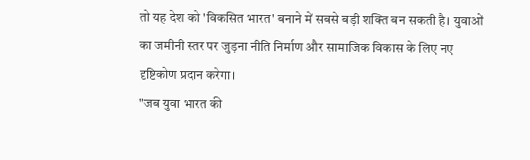तो यह देश को 'विकसित भारत' बनाने में सबसे बड़ी शक्ति बन सकती है। युवाओं का जमीनी स्तर पर जुड़ना नीति निर्माण और सामाजिक विकास के लिए नए दृष्टिकोण प्रदान करेगा।
"जब युवा भारत की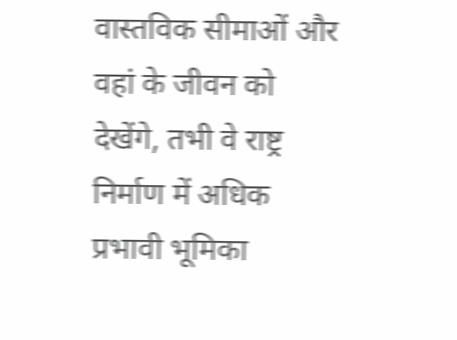वास्तविक सीमाओं और वहां के जीवन को देखेंगे, तभी वे राष्ट्र निर्माण में अधिक प्रभावी भूमिका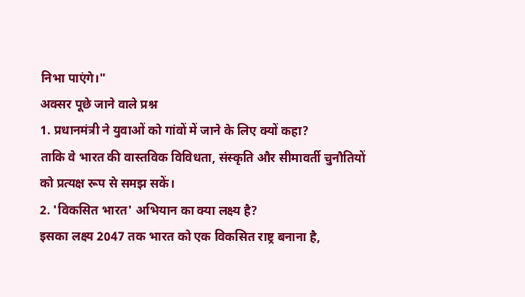निभा पाएंगे।"
अक्सर पूछे जाने वाले प्रश्न
1. प्रधानमंत्री ने युवाओं को गांवों में जाने के लिए क्यों कहा?
ताकि वे भारत की वास्तविक विविधता, संस्कृति और सीमावर्ती चुनौतियों को प्रत्यक्ष रूप से समझ सकें।
2. 'विकसित भारत' अभियान का क्या लक्ष्य है?
इसका लक्ष्य 2047 तक भारत को एक विकसित राष्ट्र बनाना है,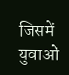जिसमें युवाओं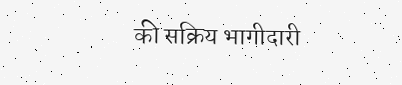की सक्रिय भागीदारी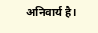अनिवार्य है।